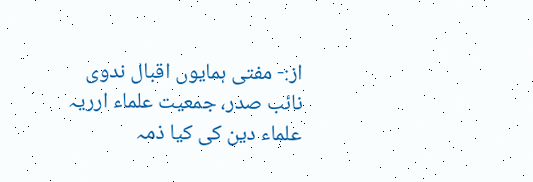از:- مفتی ہمایوں اقبال ندوی
نائب صدر، جمعیت علماء ارریہ
علماء دین کی کیا ذمہ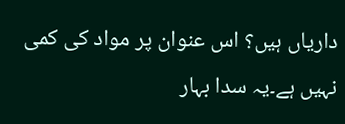داریاں ہیں؟ اس عنوان پر مواد کی کمی نہیں ہے۔یہ سدا بہار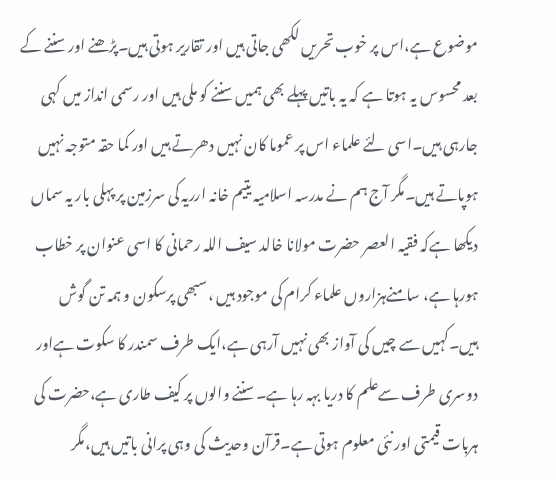موضوع ہے،اس پر خوب تحریں لکھی جاتی ہیں اور تقاریر ہوتی ہیں۔پڑھنے اور سننے کے بعد محسوس یہ ہوتا ہے کہ یہ باتیں پہلے بھی ہمیں سننے کو ملی ہیں اور رسمی انداز میں کہی جارہی ہیں۔اسی لئے علماء اس پر عموما کان نہیں دھرتے ہیں اور کما حقہ متوجہ نہیں ہوپاتے ہیں۔مگر آج ہم نے مدرسہ اسلامیہ یتیم خانہ ارریہ کی سرزمین پر پہلی بار یہ سماں دیکھا ہےکہ فقیہ العصر حضرت مولانا خالد سیف اللہ رحمانی کا اسی عنوان پر خطاب ہورہا ہے، سامنےہزاروں علماء کرام کی موجود ہیں ،سبھی پرسکون و ہمہ تن گوش ہیں۔کہیں سے چیں کی آواز بھی نہیں آرہی ہے،ایک طرف سمندر کا سکوت ہےاور دوسری طرف سےعلم کا دریا بہہ رہا ہے۔سننے والوں پر کیف طاری ہے،حضرت کی ہربات قیمتی اور نئی معلوم ہوتی ہے۔قرآن وحدیث کی وہی پرانی باتیں ہیں،مگر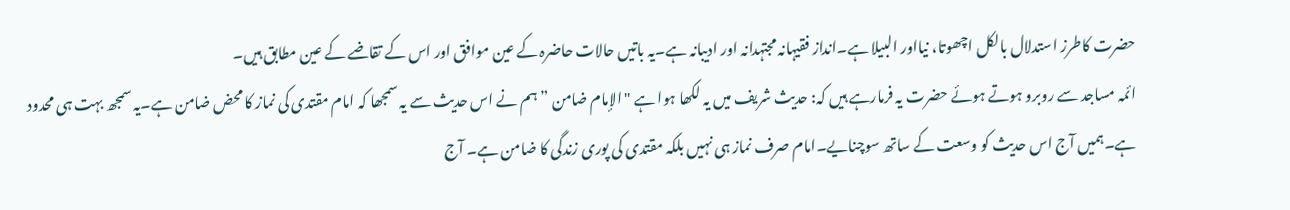حضرت کاطرز استدلال بالکل اچھوتا، نیااور البیلا ہے۔انداز فقیہانہ مجتہدانہ اور ادیبانہ ہے۔یہ باتیں حالات حاضرہ کے عین موافق اور اس کے تقاضے کے عین مطابق ہیں۔
ائمہ مساجد سے روبرو ہوتے ہوئے حضرت یہ فرمارہے ہیں کہ: حدیث شریف میں یہ لکھا ہوا ہے "الإمام ضامن ” ہم نے اس حدیث سے یہ سمجھا کہ امام مقتدی کی نماز کا محض ضامن ہے۔یہ سمجھ بہت ہی محدود ہے۔ہمیں آج اس حدیث کو وسعت کے ساتھ سوچنایے۔امام صرف نماز ہی نہیں بلکہ مقتدی کی پوری زندگی کا ضامن ہے۔ آج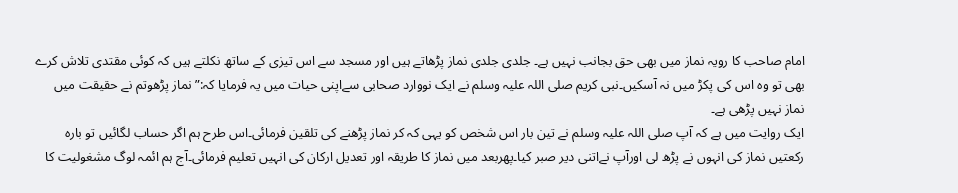امام صاحب کا رویہ نماز میں بھی حق بجانب نہیں ہے۔ جلدی جلدی نماز پڑھاتے ہیں اور مسجد سے اس تیزی کے ساتھ نکلتے ہیں کہ کوئی مقتدی تلاش کرے بھی تو وہ اس کی پکڑ میں نہ آسکیں۔نبی کریم صلی اللہ علیہ وسلم نے ایک نووارد صحابی سےاپنی حیات میں یہ فرمایا کہ:”نماز پڑھوتم نے حقیقت میں نماز نہیں پڑھی ہے۔
ایک روایت میں ہے کہ آپ صلی اللہ علیہ وسلم نے تین بار اس شخص کو یہی کہ کر نماز پڑھنے کی تلقین فرمائی۔اس طرح ہم اگر حساب لگائیں تو بارہ رکعتیں نماز کی انہوں نے پڑھ لی اورآپ نےاتنی دیر صبر کیا۔پھربعد میں نماز کا طریقہ اور تعديل ارکان کی انہیں تعلیم فرمائی۔آج ہم ائمہ لوگ مشغولیت کا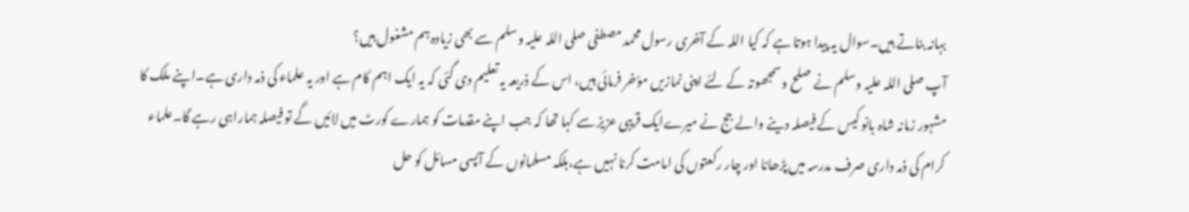بہانہ بناتے ہیں۔سوال یہ پیدا ہوتا ہے کہ کیا اللہ کے آخری رسول محمد مصطفی صلی اللہ علیہ وسلم سے بھی زیادہ ہم مشغول ہیں؟
آپ صلی اللہ علیہ وسلم نے صلح وسمجھوتہ کے لئے اپنی نمازیں مؤخر فرمائی ہیں، اس کے ذریعہ یہ تعلیم دی گئی کہ یہ ایک اہم کام ہے اور یہ علماء کی ذمہ داری ہے۔اپنے ملک کا مشہور زمانہ شاہ بانو کیس کے فیصلہ دینے والے جج نے میرےایک قریبی عزیز سے کہا تھا کہ جب اپنے مقدمات کو ہمارے کورٹ میں لائیں گے تو فیصلہ ہماراہی رہے گا۔علماء کرام کی ذمہ داری صرف مدرسہ میں پڑھانا اور چار رکعتوں کی امامت کرنا نہیں ہے،بلکہ مسلمانوں کے آپسی مسائل کو حل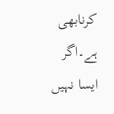کرنابھی ہے۔اگر ایسا نہیں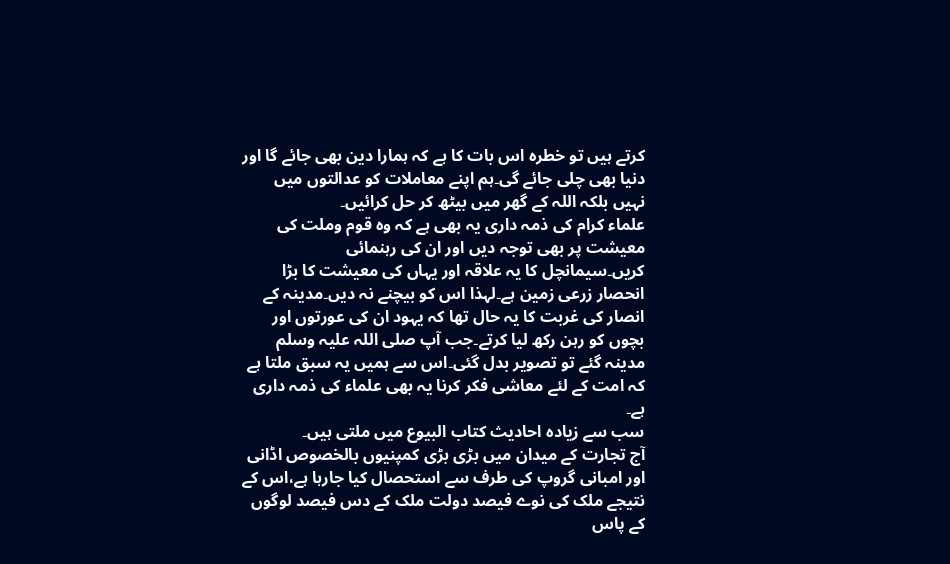کرتے ہیں تو خطرہ اس بات کا ہے کہ ہمارا دین بھی جائے گا اور دنیا بھی چلی جائے گی۔ہم اپنے معاملات کو عدالتوں میں نہیں بلکہ اللہ کے گھر میں بیٹھ کر حل کرائیں۔
علماء کرام کی ذمہ داری یہ بھی ہے کہ وہ قوم وملت کی معیشت پر بھی توجہ دیں اور ان کی رہنمائی کریں۔سیمانچل کا یہ علاقہ اور یہاں کی معیشت کا بڑا انحصار زرعی زمین ہے۔لہذا اس کو بیچنے نہ دیں۔مدینہ کے انصار کی غربت کا یہ حال تھا کہ یہود ان کی عورتوں اور بچوں کو رہن رکھ لیا کرتے۔جب آپ صلی اللہ علیہ وسلم مدینہ گئے تو تصویر بدل گئی۔اس سے ہمیں یہ سبق ملتا ہے کہ امت کے لئے معاشی فکر کرنا یہ بھی علماء کی ذمہ داری ہے۔
سب سے زیادہ احادیث کتاب البیوع میں ملتی ہیں۔
آج تجارت کے میدان میں بڑی بڑی کمپنیوں بالخصوص اڈانی اور امبانی گروپ کی طرف سے استحصال کیا جارہا ہے،اس کے نتیجے ملک کی نوے فیصد دولت ملک کے دس فیصد لوگوں کے پاس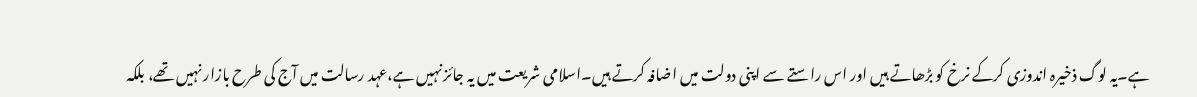ہے۔یہ لوگ ذخیرہ اندوزی کرکے نرخ کو بڑھاتے ہیں اور اس راستے سے اپنی دولت میں اضافہ کرتے ہیں۔اسلامی شریعت میں یہ جائز نہیں ہے،عہد رسالت میں آج کی طرح بازار نہیں تھے، بلکہ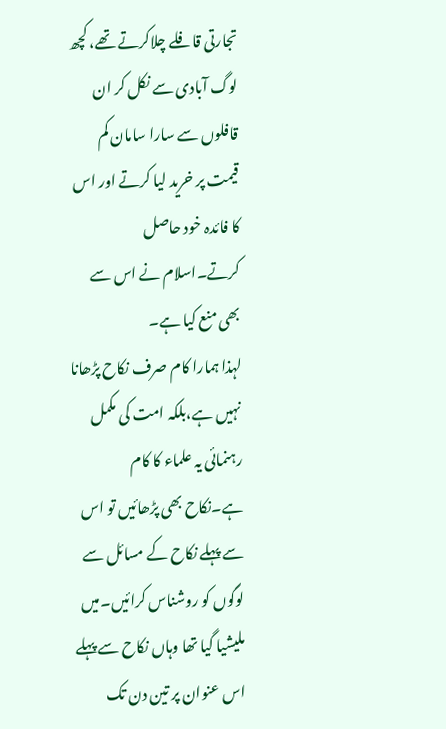تجارتی قافلے چلاکرتے تھے، کچھ لوگ آبادی سے نکل کر ان قافلوں سے سارا سامان کم قیمت پر خرید لیا کرتے اور اس کا فائدہ خود حاصل کرتے۔اسلام نے اس سے بھی منع کیا ہے۔
لہذا ہمارا کام صرف نکاح پڑھانا نہیں ہے،بلکہ امت کی مکمل رہنمائی یہ علماء کا کام ہے۔نکاح بھی پڑھائیں تو اس سے پہلے نکاح کے مسائل سے لوگوں کو روشناس کرائیں۔میں ملیشیا گیا تھا وہاں نکاح سے پہلے اس عنوان پر تین دن تک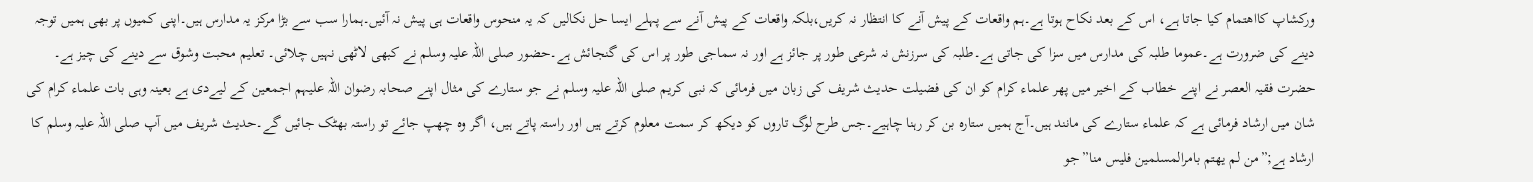ورکشاپ کااھتمام کیا جاتا ہے، اس کے بعد نکاح ہوتا ہے۔ہم واقعات کے پیش آنے کا انتظار نہ کریں،بلکہ واقعات کے پیش آنے سے پہلے ایسا حل نکالیں کہ یہ منحوس واقعات ہی پیش نہ آئیں۔ہمارا سب سے بڑا مرکز یہ مدارس ہیں۔اپنی کمیوں پر بھی ہمیں توجہ دینے کی ضرورت ہے۔عموما طلبہ کی مدارس میں سزا کی جاتی ہے۔طلبہ کی سرزنش نہ شرعی طور پر جائز ہے اور نہ سماجی طور پر اس کی گنجائش ہے۔حضور صلی اللہ علیہ وسلم نے کبھی لاٹھی نہیں چلائی۔ تعلیم محبت وشوق سے دینے کی چیز ہے۔
حضرت فقیہ العصر نے اپنے خطاب کے اخیر میں پھر علماء کرام کو ان کی فضیلت حدیث شریف کی زبان میں فرمائی کہ نبی کریم صلی اللہ علیہ وسلم نے جو ستارے کی مثال اپنے صحابہ رضوان اللہ علیہم اجمعین کے لیےدی ہے بعینہ وہی بات علماء کرام کی شان میں ارشاد فرمائی ہے کہ علماء ستارے کی مانند ہیں۔آج ہمیں ستارہ بن کر رہنا چاہیے۔جس طرح لوگ تاروں کو دیکھ کر سمت معلوم کرتے ہیں اور راستہ پاتے ہیں، اگر وہ چھپ جائے تو راستہ بھٹک جائیں گے۔حدیث شریف میں آپ صلی اللہ علیہ وسلم کا ارشاد ہے;”من لم يهتم بامرالمسلمين فليس منا”جو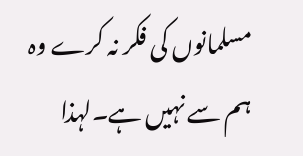مسلمانوں کی فکر نہ کرے وہ ہم سے نہیں ہے۔لہذا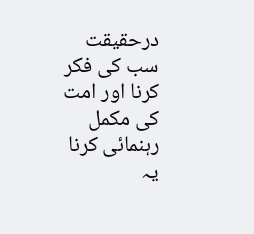درحقیقت سب کی فکر کرنا اور امت کی مکمل رہنمائی کرنا یہ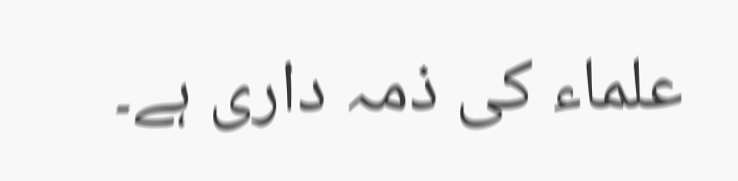علماء کی ذمہ داری ہے۔